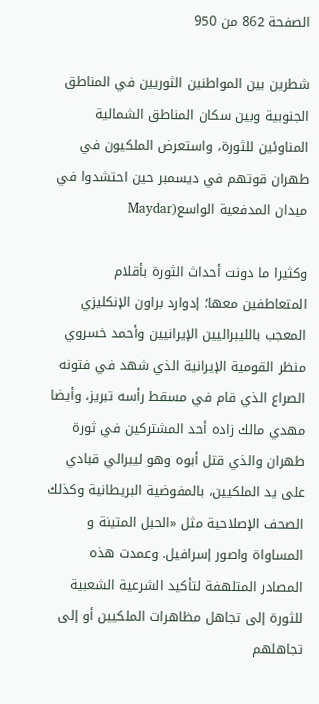الصفحة 862 من 950

شطرين بين المواطنين الثوريين في المناطق الجنوبية وبين سكان المناطق الشمالية المناوئين للثورة، واستعرض الملكيون في طهران قوتهم في ديسمبر حين احتشدوا في ميدان المدفعية الواسع(Maydar

وكثيرا ما دونت أحداث الثورة بأقلام المتعاطفين معها؛ إدوارد براون الإنكليزي المعجب بالليبراليين الإيرانيين وأحمد خسروي منظر القومية الإيرانية الذي شهد في فتونه الصراع الذي قام في مسقط رأسه تبريز، وأيضا مهدي مالك زاده أحد المشتركين في ثورة طهران والذي قتل أبوه وهو ليبرالي قبادي على يد الملكيين، بالمفوضية البريطانية وكذلك الصحف الإصلاحية مثل «الحبل المتينة و المساواة واصور إسرافيل. وعمدت هذه المصادر المتلهفة لتأكيد الشرعية الشعبية للثورة إلى تجاهل مظاهرات الملكيين أو إلى تجاهلهم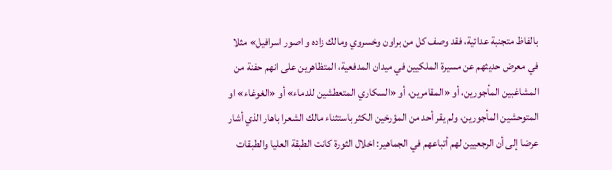بالفاظ متجنبة عدائية، فقد وصف كل من براون وخسروي ومالك زاده و اصور اسرافيل» مثلا في معرض حديثهم عن مسيرة الملكيين في ميدان المدفعية، المتظاهرين على انهم حفنة من المشاغبين المأجورين، أو «المقامرين، أو «السكاري المتعطشين للدماء» أو «الغوغاء» او المتوحشين المأجورين، ولم يقر أحد من المؤرخين الكثر باستثناء مالك الشعرا باهار الذي أشار عرضا إلى أن الرجعيين لهم أتباعهم في الجماهير: اخلال الثورة كانت الطبقة العليا والطبقات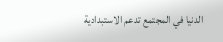الدنيا في المجتمع تدعم الاستبدادية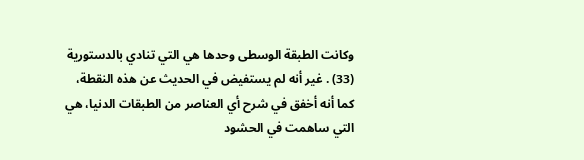وكانت الطبقة الوسطى وحدها هي التي تنادي بالدستورية (33) . غير أنه لم يستفيض في الحديث عن هذه النقطة، كما أنه أخفق في شرح أي العناصر من الطبقات الدنيا، هي التي ساهمت في الحشود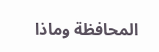المحافظة وماذا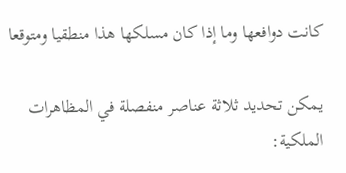كانت دوافعها وما إذا كان مسلكها هذا منطقيا ومتوقعا

يمكن تحديد ثلاثة عناصر منفصلة في المظاهرات الملكية: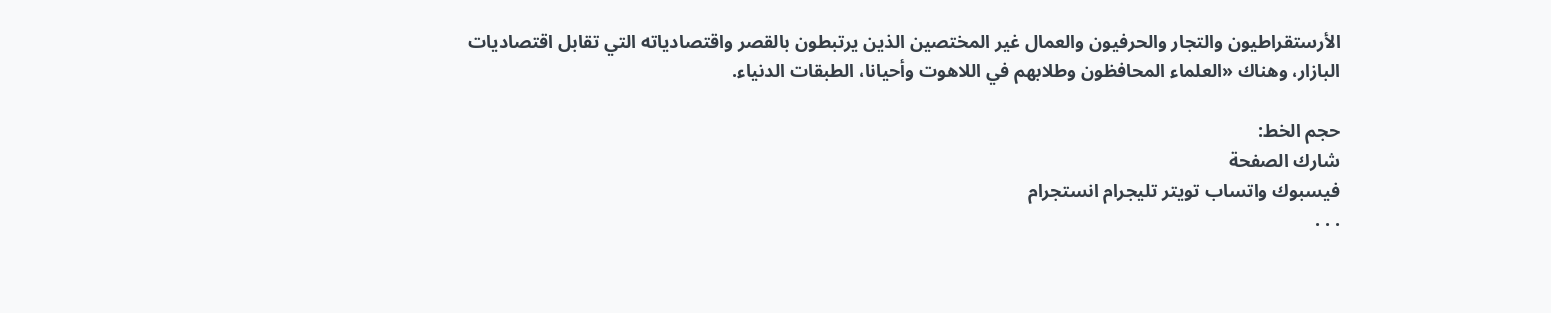الأرستقراطيون والتجار والحرفيون والعمال غير المختصين الذين يرتبطون بالقصر واقتصادياته التي تقابل اقتصاديات البازار، وهناك «العلماء المحافظون وطلابهم في اللاهوت وأحيانا، الطبقات الدنياء.

حجم الخط:
شارك الصفحة
فيسبوك واتساب تويتر تليجرام انستجرام
. . .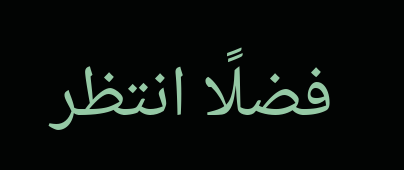فضلًا انتظر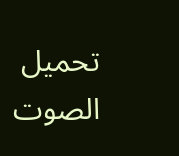تحميل الصوت